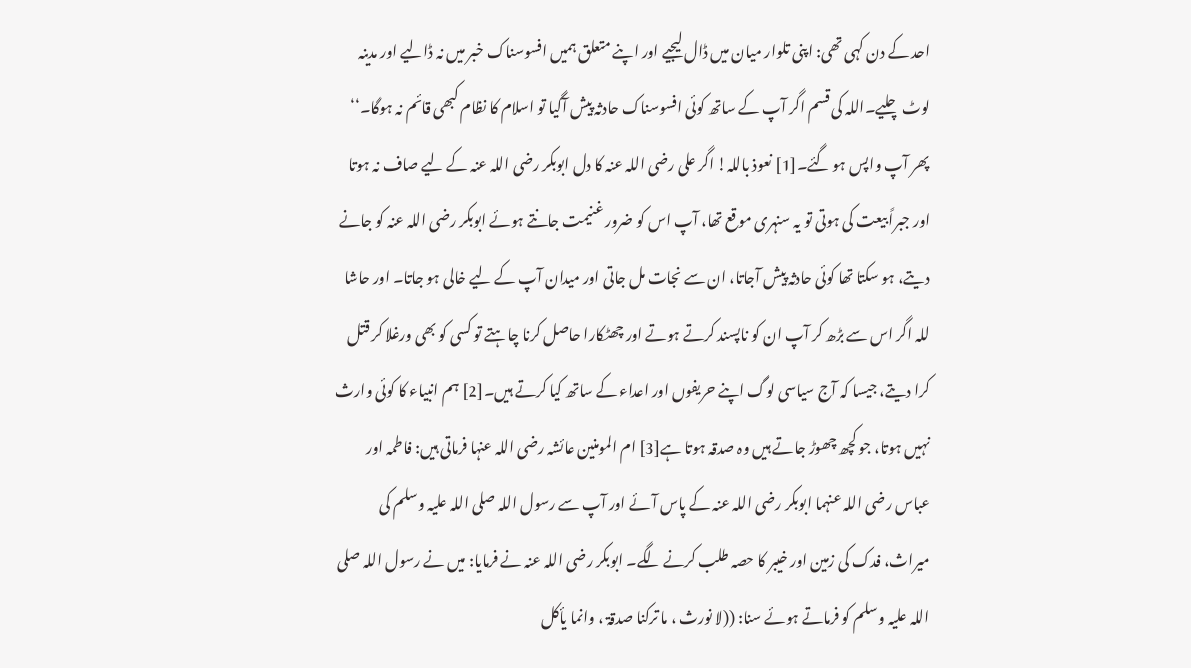احد کے دن کہی تھی: اپنی تلوار میان میں ڈال لیجیے اور اپنے متعلق ہمیں افسوسناک خبر میں نہ ڈالیے اور مدینہ لوٹ چلیے۔اللہ کی قسم اگر آپ کے ساتھ کوئی افسوسناک حادثہ پیش آگیا تو اسلام کا نظام کبھی قائم نہ ہوگا۔‘‘ پھر آپ واپس ہو گئے۔[1] نعوذ باللہ! اگر علی رضی اللہ عنہ کا دل ابوبکر رضی اللہ عنہ کے لیے صاف نہ ہوتا اور جبراً بیعت کی ہوتی تو یہ سنہری موقع تھا، آپ اس کو ضرور غنیمت جانتے ہوئے ابوبکر رضی اللہ عنہ کو جانے دیتے، ہو سکتا تھا کوئی حادثہ پیش آجاتا، ان سے نجات مل جاتی اور میدان آپ کے لیے خالی ہو جاتا۔ اور حاشا للہ اگر اس سے بڑھ کر آپ ان کو ناپسند کرتے ہوتے اور چھٹکارا حاصل کرنا چاہتے تو کسی کو بھی ورغلا کر قتل کرا دیتے، جیسا کہ آج سیاسی لوگ اپنے حریفوں اور اعداء کے ساتھ کیا کرتے ہیں۔[2] ہم انبیاء کا کوئی وارث نہیں ہوتا، جو کچھ چھوڑ جاتے ہیں وہ صدقہ ہوتا ہے[3] ام المومنین عائشہ رضی اللہ عنہا فرماتی ہیں: فاطمہ اور عباس رضی اللہ عنہما ابوبکر رضی اللہ عنہ کے پاس آئے اور آپ سے رسول اللہ صلی اللہ علیہ وسلم کی میراث، فدک کی زمین اور خیبر کا حصہ طلب کرنے لگے۔ ابوبکر رضی اللہ عنہ نے فرمایا: میں نے رسول اللہ صلی اللہ علیہ وسلم کو فرماتے ہوئے سنا: ((لا نورث ، ما ترکنا صدقۃ ، وانما یأکل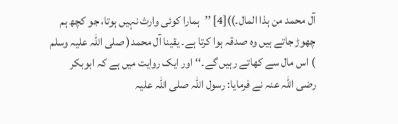آل محمد من ہذا المال۔))[4] ’’ہمارا کوئی وارث نہیں ہوتا، جو کچھ ہم چھوڑ جاتے ہیں وہ صدقہ ہوا کرتا ہے۔ یقینا آل محمد( صلی اللہ علیہ وسلم ) اس مال سے کھاتے رہیں گے۔‘‘ اور ایک روایت میں ہے کہ ابوبکر رضی اللہ عنہ نے فرمایا: رسول اللہ صلی اللہ علیہ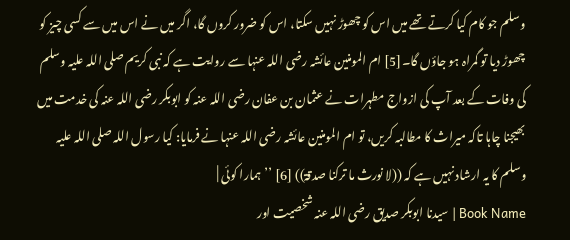وسلم جو کام کیا کرتے تھے میں اس کو چھوڑ نہیں سکتا، اس کو ضرور کروں گا، اگر میں نے اس میں سے کسی چیز کو چھوڑ دیا تو گمراہ ہو جاؤں گا۔[5] ام المومنین عائشہ رضی اللہ عنہا سے روایت ہے کہ نبی کریم صلی اللہ علیہ وسلم کی وفات کے بعد آپ کی ازواج مطہرات نے عثمان بن عفان رضی اللہ عنہ کو ابوبکر رضی اللہ عنہ کی خدمت میں بھیجنا چاہا تاکہ میراث کا مطالبہ کریں، تو ام المومنین عائشہ رضی اللہ عنہا نے فرمایا: کیا رسول اللہ صلی اللہ علیہ وسلم کا یہ ارشاد نہیں ہے کہ ((لا نورث ما ترکنا صدقۃ)) [6] ’’ہمارا کوئی |
Book Name | سیدنا ابوبکر صدیق رضی اللہ عنہ شخصیت اور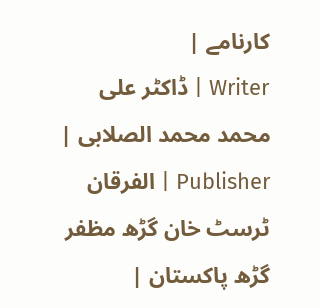کارنامے |
Writer | ڈاکٹر علی محمد محمد الصلابی |
Publisher | الفرقان ٹرسٹ خان گڑھ مظفر گڑھ پاکستان |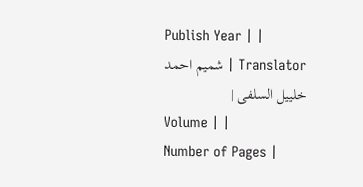Publish Year | |
Translator | شمیم احمد خلییل السلفی |
Volume | |
Number of Pages |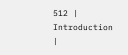512 |
Introduction |